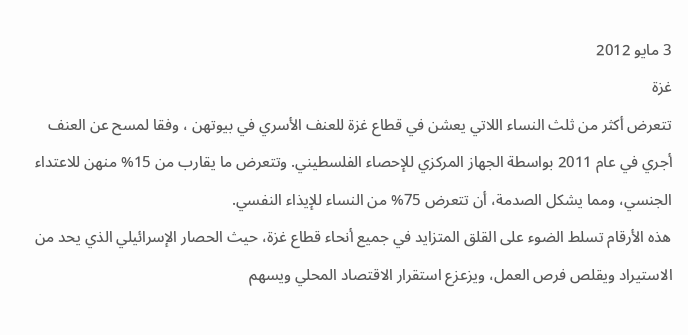3 مايو 2012
غزة
تتعرض أكثر من ثلث النساء اللاتي يعشن في قطاع غزة للعنف الأسري في بيوتهن ، وفقا لمسح عن العنف أجري في عام 2011 بواسطة الجهاز المركزي للإحصاء الفلسطيني. وتتعرض ما يقارب من 15% منهن للاعتداء الجنسي، ومما يشكل الصدمة، أن تتعرض 75% من النساء للإيذاء النفسي.
هذه الأرقام تسلط الضوء على القلق المتزايد في جميع أنحاء قطاع غزة، حيث الحصار الإسرائيلي الذي يحد من الاستيراد ويقلص فرص العمل، ويزعزع استقرار الاقتصاد المحلي ويسهم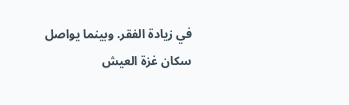في زيادة الفقر. وبينما يواصل سكان غزة العيش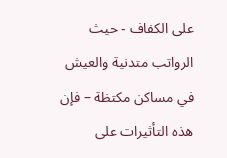على الكفاف - حيث الرواتب متدنية والعيش في مساكن مكتظة – فإن هذه التأثيرات على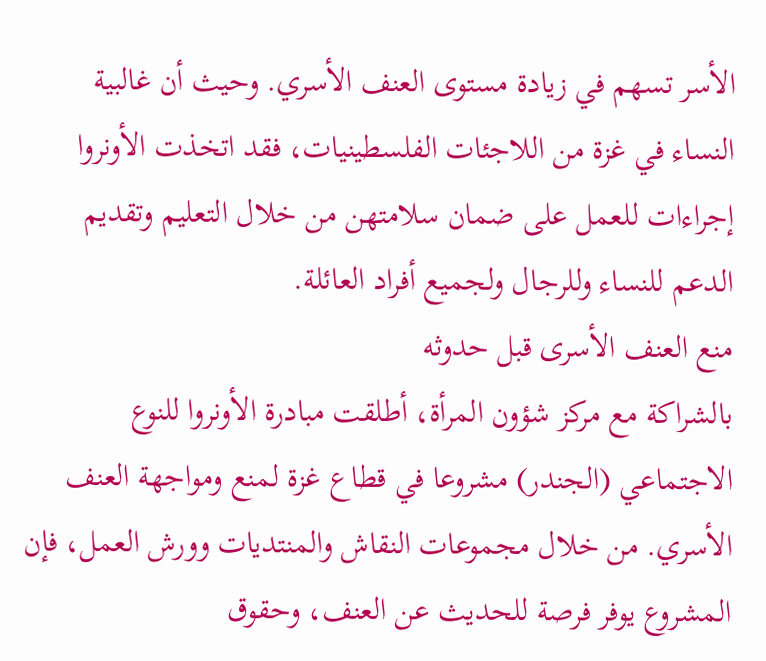الأسر تسهم في زيادة مستوى العنف الأسري. وحيث أن غالبية النساء في غزة من اللاجئات الفلسطينيات، فقد اتخذت الأونروا إجراءات للعمل على ضمان سلامتهن من خلال التعليم وتقديم الدعم للنساء وللرجال ولجميع أفراد العائلة.
منع العنف الأسرى قبل حدوثه
بالشراكة مع مركز شؤون المرأة، أطلقت مبادرة الأونروا للنوع الاجتماعي (الجندر) مشروعا في قطاع غزة لمنع ومواجهة العنف الأسري. من خلال مجموعات النقاش والمنتديات وورش العمل، فإن المشروع يوفر فرصة للحديث عن العنف، وحقوق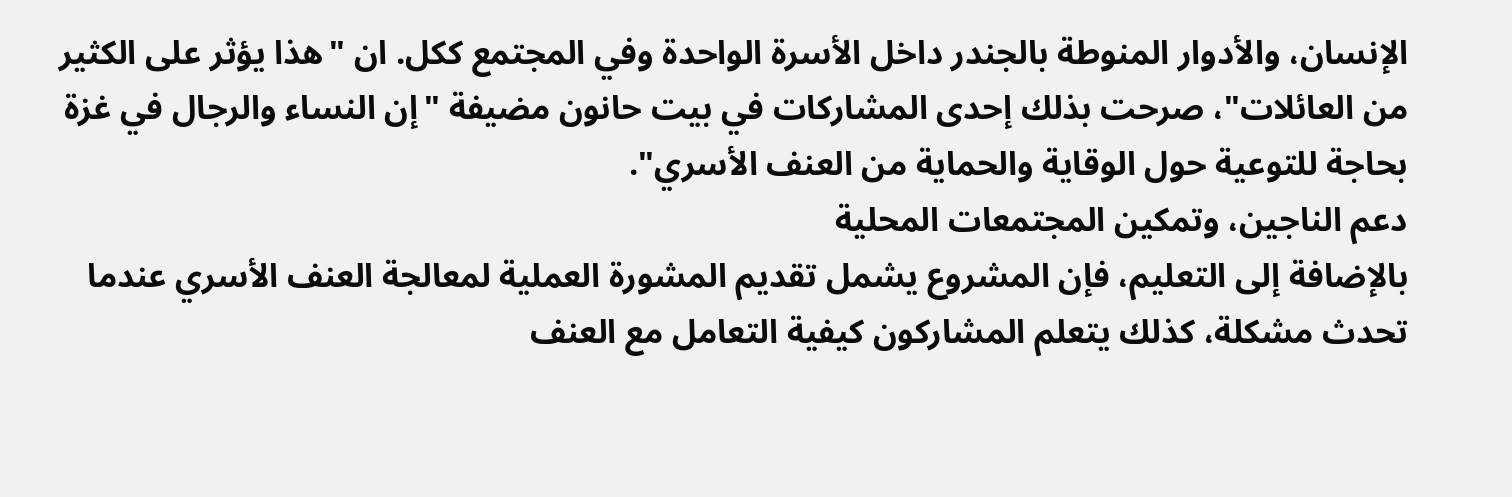الإنسان، والأدوار المنوطة بالجندر داخل الأسرة الواحدة وفي المجتمع ككل. ان "هذا يؤثر على الكثير من العائلات"، صرحت بذلك إحدى المشاركات في بيت حانون مضيفة "إن النساء والرجال في غزة بحاجة للتوعية حول الوقاية والحماية من العنف الأسري".
دعم الناجين، وتمكين المجتمعات المحلية
بالإضافة إلى التعليم، فإن المشروع يشمل تقديم المشورة العملية لمعالجة العنف الأسري عندما تحدث مشكلة، كذلك يتعلم المشاركون كيفية التعامل مع العنف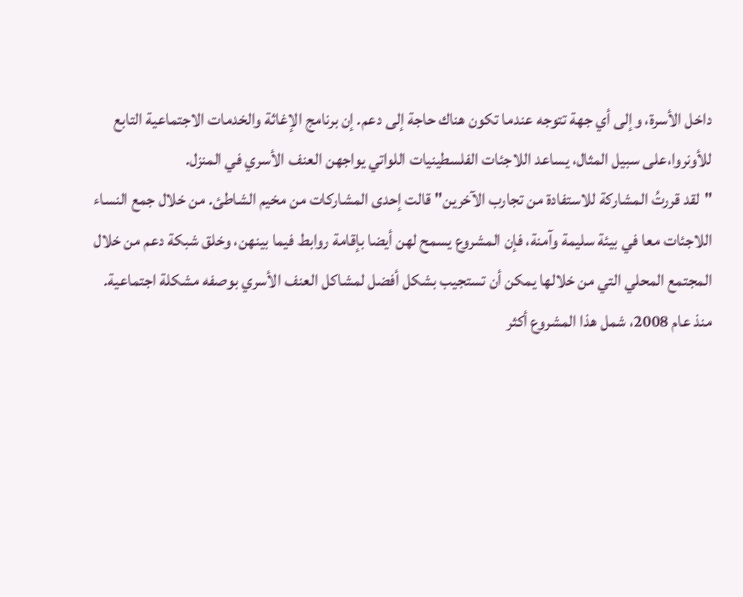داخل الأسرة، وإلى أي جهة تتوجه عندما تكون هناك حاجة إلى دعم. إن برنامج الإغاثة والخدمات الاجتماعية التابع للأونروا،على سبيل المثال، يساعد اللاجئات الفلسطينيات اللواتي يواجهن العنف الأسري في المنزل.
"لقد قررتُ المشاركة للاستفادة من تجارب الآخرين" قالت إحدى المشاركات من مخيم الشاطئ. من خلال جمع النساء اللاجئات معا في بيئة سليمة وآمنة، فإن المشروع يسمح لهن أيضا بإقامة روابط فيما بينهن، وخلق شبكة دعم من خلال المجتمع المحلي التي من خلالها يمكن أن تستجيب بشكل أفضل لمشاكل العنف الأسري بوصفه مشكلة اجتماعية.
منذ عام 2008، شمل هذا المشروع أكثر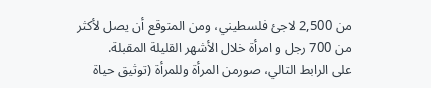من 2,500 لاجئ فلسطيني، ومن المتوقع أن يصل لأكثر من 700 رجل و امرأة خلال الأشهر القليلة المقبلة.
على الرابط التالي، صورمن المرأة وللمرأة (توثيق حياة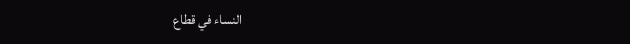النساء في قطاع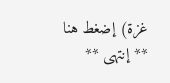غزة) إضغط هنا
** إنتهى **